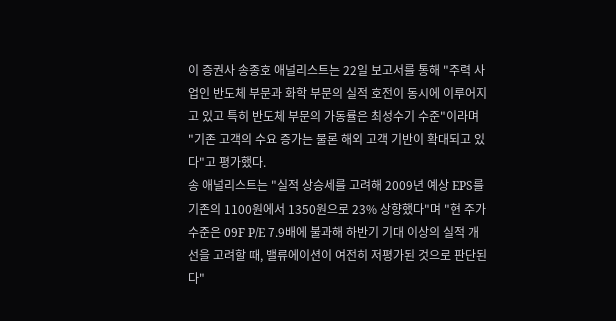이 증권사 송종호 애널리스트는 22일 보고서를 통해 "주력 사업인 반도체 부문과 화학 부문의 실적 호전이 동시에 이루어지고 있고 특히 반도체 부문의 가동률은 최성수기 수준"이라며 "기존 고객의 수요 증가는 물론 해외 고객 기반이 확대되고 있다"고 평가했다.
송 애널리스트는 "실적 상승세를 고려해 2009년 예상 EPS를 기존의 1100원에서 1350원으로 23% 상향했다"며 "현 주가 수준은 09F P/E 7.9배에 불과해 하반기 기대 이상의 실적 개선을 고려할 때, 밸류에이션이 여전히 저평가된 것으로 판단된다"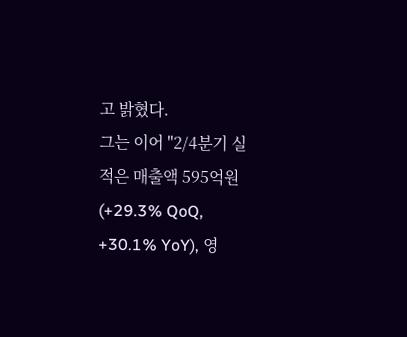고 밝혔다.
그는 이어 "2/4분기 실적은 매출액 595억원(+29.3% QoQ, +30.1% YoY), 영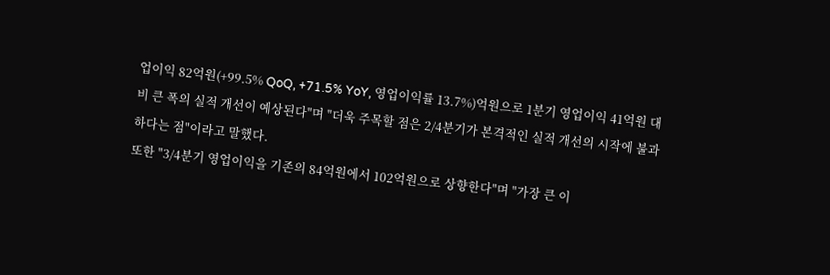업이익 82억원(+99.5% QoQ, +71.5% YoY, 영업이익률 13.7%)억원으로 1분기 영업이익 41억원 대비 큰 폭의 실적 개선이 예상된다"며 "더욱 주목할 점은 2/4분기가 본격적인 실적 개선의 시작에 불과하다는 점"이라고 말했다.
또한 "3/4분기 영업이익을 기존의 84억원에서 102억원으로 상향한다"며 "가장 큰 이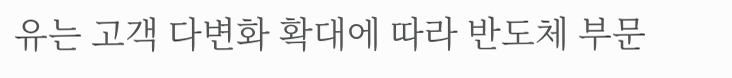유는 고객 다변화 확대에 따라 반도체 부문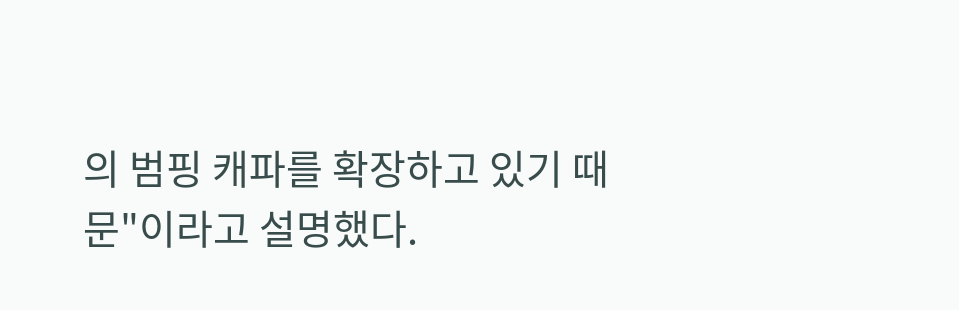의 범핑 캐파를 확장하고 있기 때문"이라고 설명했다.